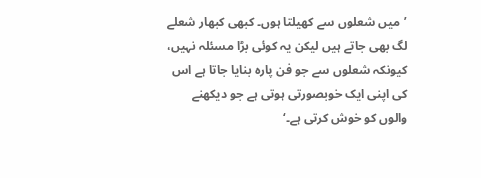’میں شعلوں سے کھیلتا ہوں۔ کبھی کبھار شعلے لگ بھی جاتے ہیں لیکن یہ کوئی بڑا مسئلہ نہیں، کیونکہ شعلوں سے جو فن پارہ بنایا جاتا ہے اس کی اپنی ایک خوبصورتی ہوتی ہے جو دیکھنے والوں کو خوش کرتی ہے۔‘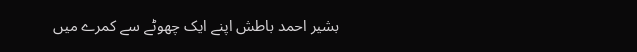بشیر احمد باطش اپنے ایک چھوٹے سے کمرے میں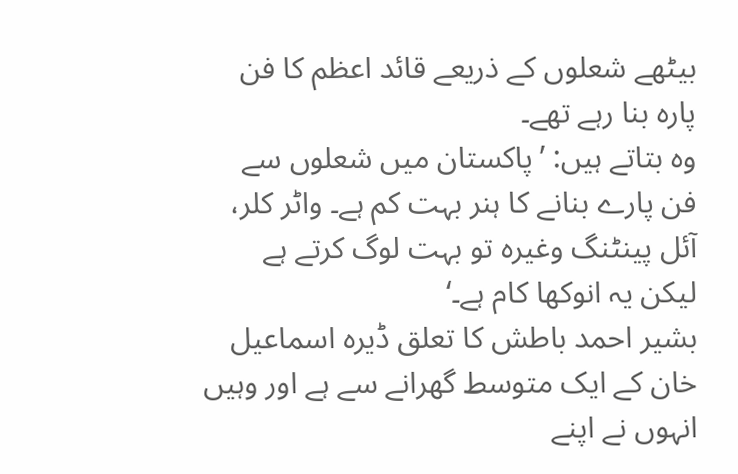بیٹھے شعلوں کے ذریعے قائد اعظم کا فن پارہ بنا رہے تھے۔
وہ بتاتے ہیں: ’پاکستان میں شعلوں سے فن پارے بنانے کا ہنر بہت کم ہے۔ واٹر کلر، آئل پینٹنگ وغیرہ تو بہت لوگ کرتے ہے لیکن یہ انوکھا کام ہے۔‘
بشیر احمد باطش کا تعلق ڈیرہ اسماعیل خان کے ایک متوسط گھرانے سے ہے اور وہیں انہوں نے اپنے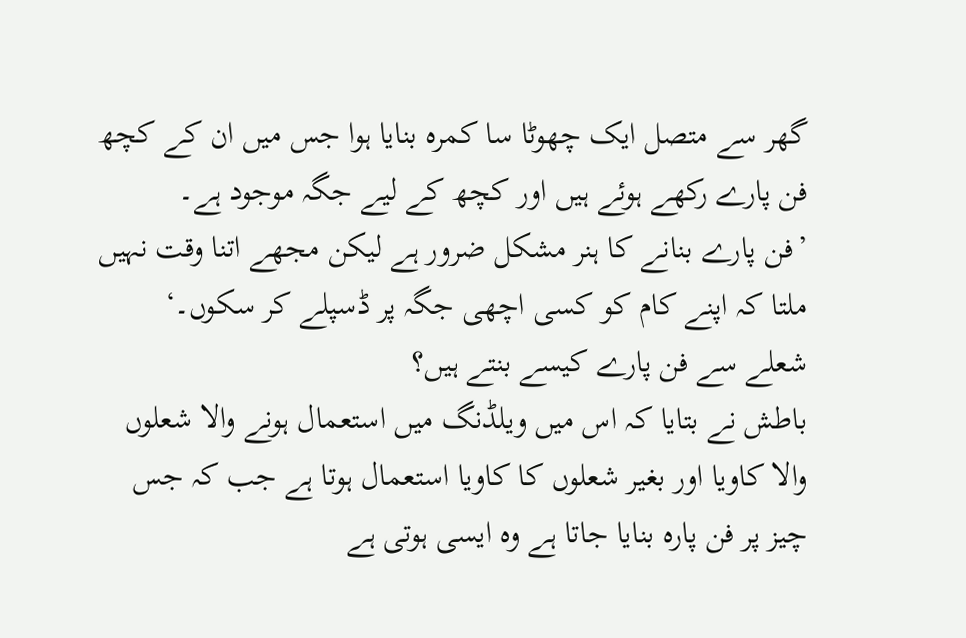گھر سے متصل ایک چھوٹا سا کمرہ بنایا ہوا جس میں ان کے کچھ فن پارے رکھے ہوئے ہیں اور کچھ کے لیے جگہ موجود ہے۔
’فن پارے بنانے کا ہنر مشکل ضرور ہے لیکن مجھے اتنا وقت نہیں ملتا کہ اپنے کام کو کسی اچھی جگہ پر ڈسپلے کر سکوں۔‘
شعلے سے فن پارے کیسے بنتے ہیں؟
باطش نے بتایا کہ اس میں ویلڈنگ میں استعمال ہونے والا شعلوں والا کاویا اور بغیر شعلوں کا کاویا استعمال ہوتا ہے جب کہ جس چیز پر فن پارہ بنایا جاتا ہے وہ ایسی ہوتی ہے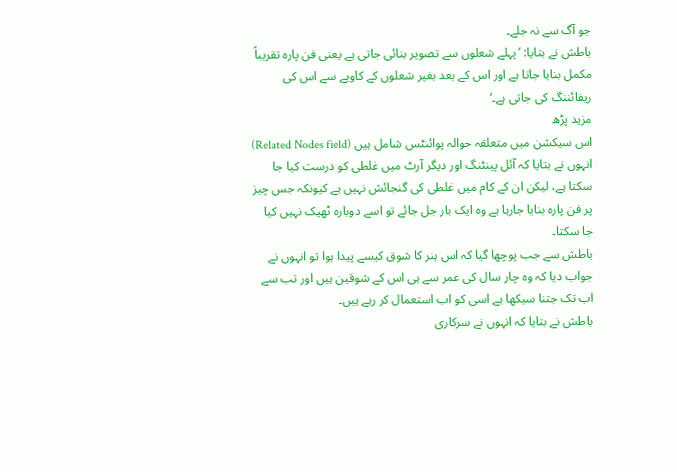جو آگ سے نہ جلے۔
باطش نے بتایا: ’پہلے شعلوں سے تصویر بنائی جاتی ہے یعنی فن پارہ تقریباً مکمل بنایا جاتا ہے اور اس کے بعد بغیر شعلوں کے کاویے سے اس کی ریفائننگ کی جاتی ہے۔‘
مزید پڑھ
اس سیکشن میں متعلقہ حوالہ پوائنٹس شامل ہیں (Related Nodes field)
انہوں نے بتایا کہ آئل پینٹنگ اور دیگر آرٹ میں غلطی کو درست کیا جا سکتا ہے، لیکن ان کے کام میں غلطی کی گنجائش نہیں ہے کیونکہ جس چیز پر فن پارہ بنایا جارہا ہے وہ ایک بار جل جائے تو اسے دوبارہ ٹھیک نہیں کیا جا سکتا۔
باطش سے جب پوچھا گیا کہ اس ہنر کا شوق کیسے پیدا ہوا تو انہوں نے جواب دیا کہ وہ چار سال کی عمر سے ہی اس کے شوقین ہیں اور تب سے اب تک جتنا سیکھا ہے اسی کو اب استعمال کر رہے ہیں۔
باطش نے بتایا کہ انہوں نے سرکاری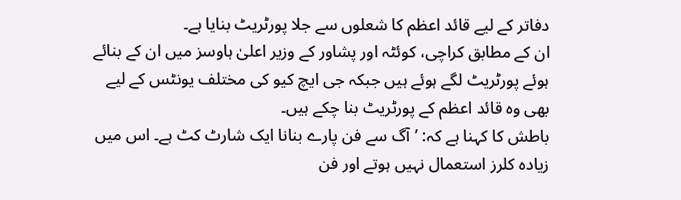دفاتر کے لیے قائد اعظم کا شعلوں سے جلا پورٹریٹ بنایا ہے۔
ان کے مطابق کراچی، کوئٹہ اور پشاور کے وزیر اعلیٰ ہاوسز میں ان کے بنائے ہوئے پورٹریٹ لگے ہوئے ہیں جبکہ جی ایچ کیو کی مختلف یونٹس کے لیے بھی وہ قائد اعظم کے پورٹریٹ بنا چکے ہیں۔
باطش کا کہنا ہے کہ: ’آگ سے فن پارے بنانا ایک شارٹ کٹ ہے۔ اس میں زیادہ کلرز استعمال نہیں ہوتے اور فن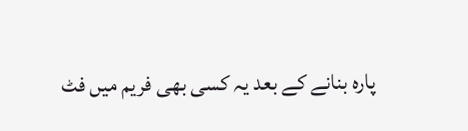پارہ بنانے کے بعد یہ کسی بھی فریم میں فٹ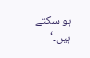ہو سکتے ہیں۔‘